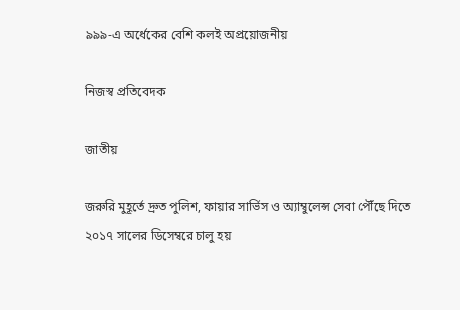৯৯৯-এ অর্ধেকের বেশি কলই অপ্রয়োজনীয়

নিজস্ব প্রতিবেদক

জাতীয়

জরুরি মুহূর্তে দ্রুত পুলিশ, ফায়ার সার্ভিস ও অ্যাম্বুলেন্স সেবা পৌঁছে দিতে ২০১৭ সালের ডিসেম্বরে চালু হয়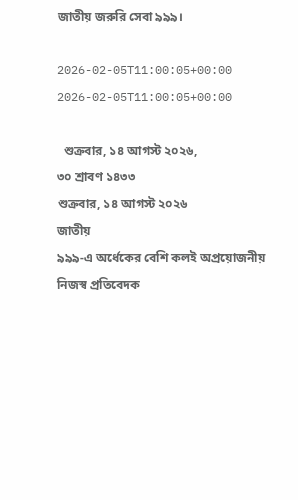জাতীয় জরুরি সেবা ৯৯৯।

2026-02-05T11:00:05+00:00
2026-02-05T11:00:05+00:00

  শুক্রবার, ১৪ আগস্ট ২০২৬,
৩০ শ্রাবণ ১৪৩৩
শুক্রবার, ১৪ আগস্ট ২০২৬
জাতীয়
৯৯৯-এ অর্ধেকের বেশি কলই অপ্রয়োজনীয়
নিজস্ব প্রতিবেদক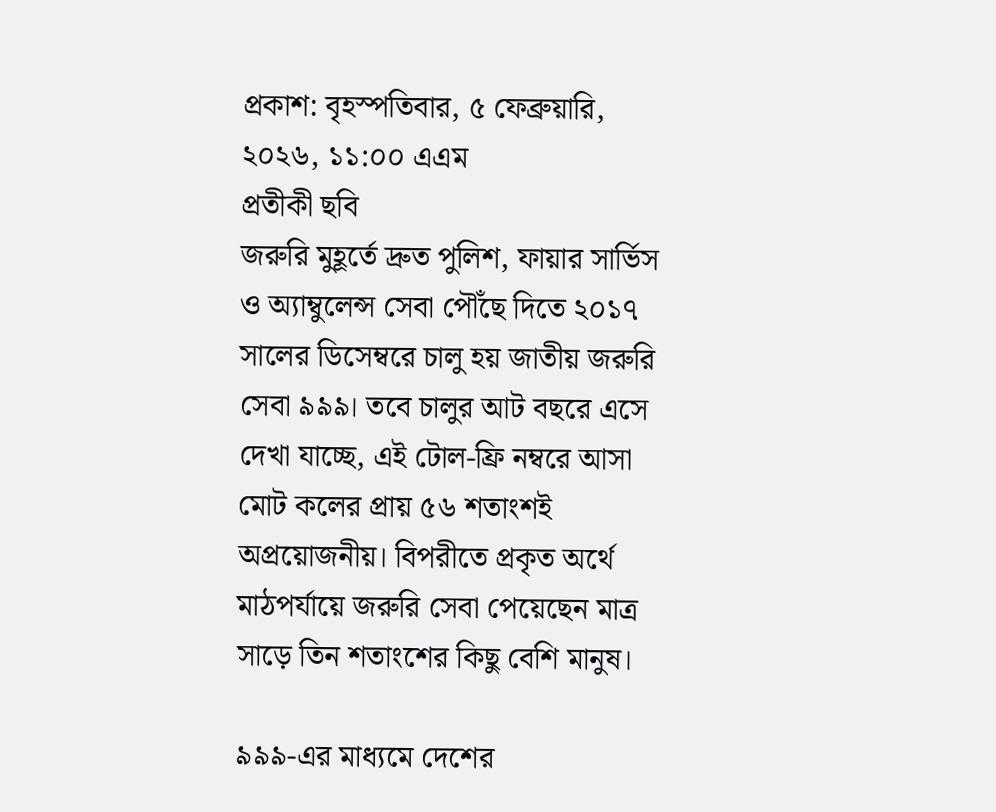প্রকাশ: বৃহস্পতিবার, ৫ ফেব্রুয়ারি, ২০২৬, ১১:০০ এএম
প্রতীকী ছবি
জরুরি মুহূর্তে দ্রুত পুলিশ, ফায়ার সার্ভিস ও অ্যাম্বুলেন্স সেবা পৌঁছে দিতে ২০১৭ সালের ডিসেম্বরে চালু হয় জাতীয় জরুরি সেবা ৯৯৯। তবে চালুর আট বছরে এসে দেখা যাচ্ছে, এই টোল-ফ্রি নম্বরে আসা মোট কলের প্রায় ৫৬ শতাংশই অপ্রয়োজনীয়। বিপরীতে প্রকৃত অর্থে মাঠপর্যায়ে জরুরি সেবা পেয়েছেন মাত্র সাড়ে তিন শতাংশের কিছু বেশি মানুষ।

৯৯৯-এর মাধ্যমে দেশের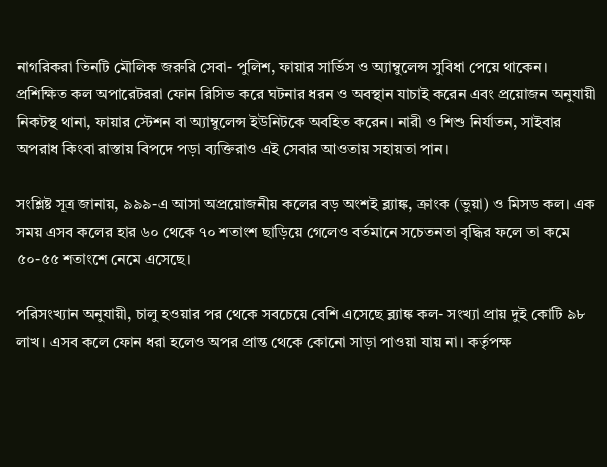নাগরিকরা তিনটি মৌলিক জরুরি সেবা- পুলিশ, ফায়ার সার্ভিস ও অ্যাম্বুলেন্স সুবিধা পেয়ে থাকেন। প্রশিক্ষিত কল অপারেটররা ফোন রিসিভ করে ঘটনার ধরন ও অবস্থান যাচাই করেন এবং প্রয়োজন অনুযায়ী নিকটস্থ থানা, ফায়ার স্টেশন বা অ্যাম্বুলেন্স ইউনিটকে অবহিত করেন। নারী ও শিশু নির্যাতন, সাইবার অপরাধ কিংবা রাস্তায় বিপদে পড়া ব্যক্তিরাও এই সেবার আওতায় সহায়তা পান।

সংশ্লিষ্ট সূত্র জানায়, ৯৯৯-এ আসা অপ্রয়োজনীয় কলের বড় অংশই ব্ল্যাঙ্ক, ক্রাংক (ভুয়া) ও মিসড কল। এক সময় এসব কলের হার ৬০ থেকে ৭০ শতাংশ ছাড়িয়ে গেলেও বর্তমানে সচেতনতা বৃদ্ধির ফলে তা কমে ৫০-৫৫ শতাংশে নেমে এসেছে।

পরিসংখ্যান অনুযায়ী, চালু হওয়ার পর থেকে সবচেয়ে বেশি এসেছে ব্ল্যাঙ্ক কল- সংখ্যা প্রায় দুই কোটি ৯৮ লাখ। এসব কলে ফোন ধরা হলেও অপর প্রান্ত থেকে কোনো সাড়া পাওয়া যায় না। কর্তৃপক্ষ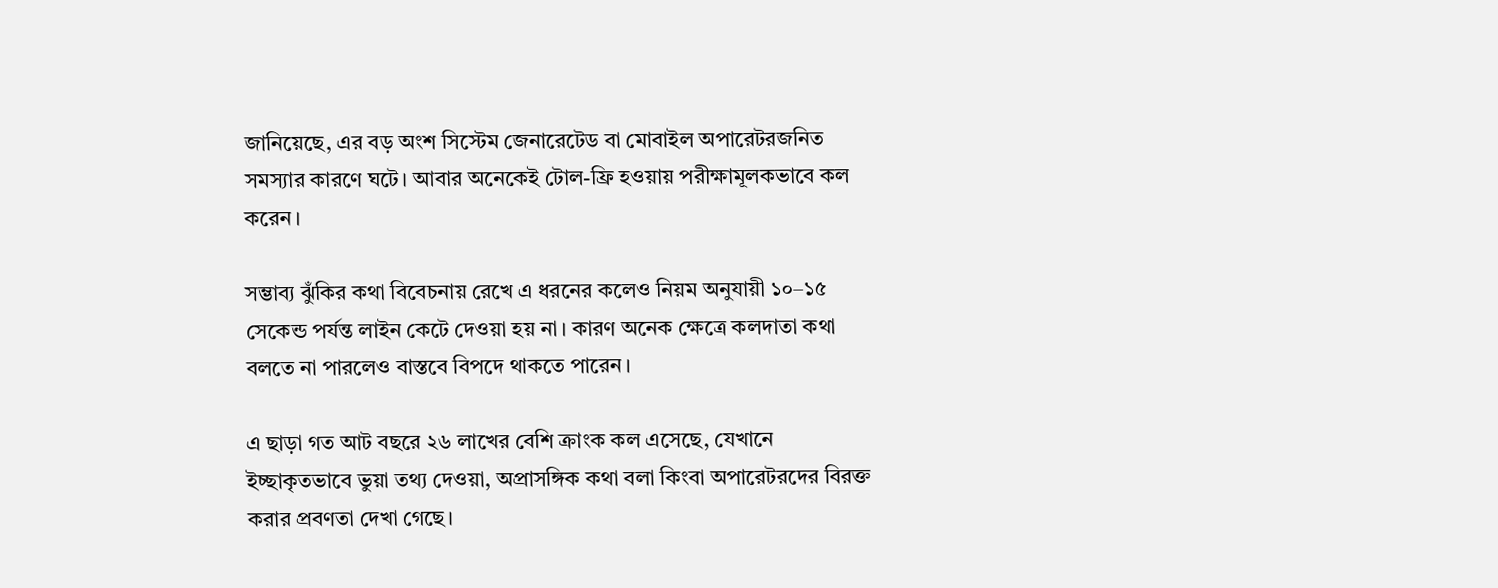জানিয়েছে, এর বড় অংশ সিস্টেম জেনারেটেড বা মোবাইল অপারেটরজনিত সমস্যার কারণে ঘটে। আবার অনেকেই টোল-ফ্রি হওয়ায় পরীক্ষামূলকভাবে কল করেন।

সম্ভাব্য ঝুঁকির কথা বিবেচনায় রেখে এ ধরনের কলেও নিয়ম অনুযায়ী ১০–১৫ সেকেন্ড পর্যন্ত লাইন কেটে দেওয়া হয় না। কারণ অনেক ক্ষেত্রে কলদাতা কথা বলতে না পারলেও বাস্তবে বিপদে থাকতে পারেন।

এ ছাড়া গত আট বছরে ২৬ লাখের বেশি ক্রাংক কল এসেছে, যেখানে ইচ্ছাকৃতভাবে ভুয়া তথ্য দেওয়া, অপ্রাসঙ্গিক কথা বলা কিংবা অপারেটরদের বিরক্ত করার প্রবণতা দেখা গেছে।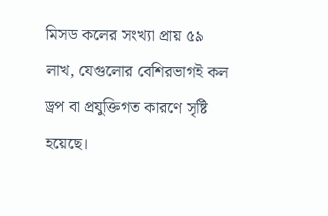মিসড কলের সংখ্যা প্রায় ৫৯ লাখ, যেগুলোর বেশিরভাগই কল ড্রপ বা প্রযুক্তিগত কারণে সৃষ্টি হয়েছে।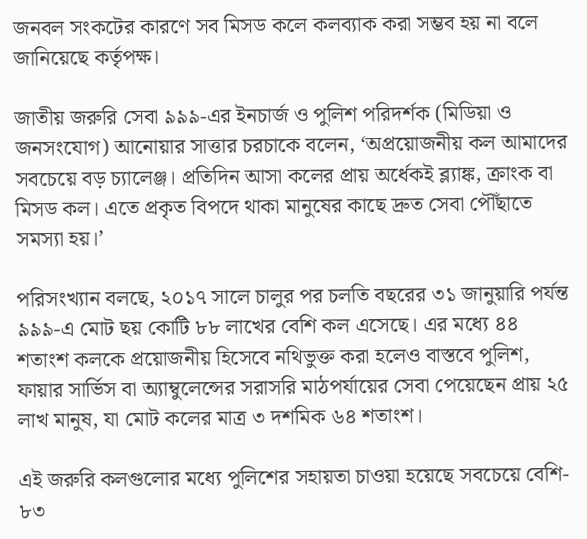জনবল সংকটের কারণে সব মিসড কলে কলব্যাক করা সম্ভব হয় না বলে জানিয়েছে কর্তৃপক্ষ।

জাতীয় জরুরি সেবা ৯৯৯-এর ইনচার্জ ও পুলিশ পরিদর্শক (মিডিয়া ও জনসংযোগ) আনোয়ার সাত্তার চরচাকে বলেন, ‘অপ্রয়োজনীয় কল আমাদের সবচেয়ে বড় চ্যালেঞ্জ। প্রতিদিন আসা কলের প্রায় অর্ধেকই ব্ল্যাঙ্ক, ক্রাংক বা মিসড কল। এতে প্রকৃত বিপদে থাকা মানুষের কাছে দ্রুত সেবা পৌঁছাতে সমস্যা হয়।’

পরিসংখ্যান বলছে, ২০১৭ সালে চালুর পর চলতি বছরের ৩১ জানুয়ারি পর্যন্ত ৯৯৯-এ মোট ছয় কোটি ৮৮ লাখের বেশি কল এসেছে। এর মধ্যে ৪৪ শতাংশ কলকে প্রয়োজনীয় হিসেবে নথিভুক্ত করা হলেও বাস্তবে পুলিশ, ফায়ার সার্ভিস বা অ্যাম্বুলেন্সের সরাসরি মাঠপর্যায়ের সেবা পেয়েছেন প্রায় ২৫ লাখ মানুষ, যা মোট কলের মাত্র ৩ দশমিক ৬৪ শতাংশ।

এই জরুরি কলগুলোর মধ্যে পুলিশের সহায়তা চাওয়া হয়েছে সবচেয়ে বেশি- ৮৩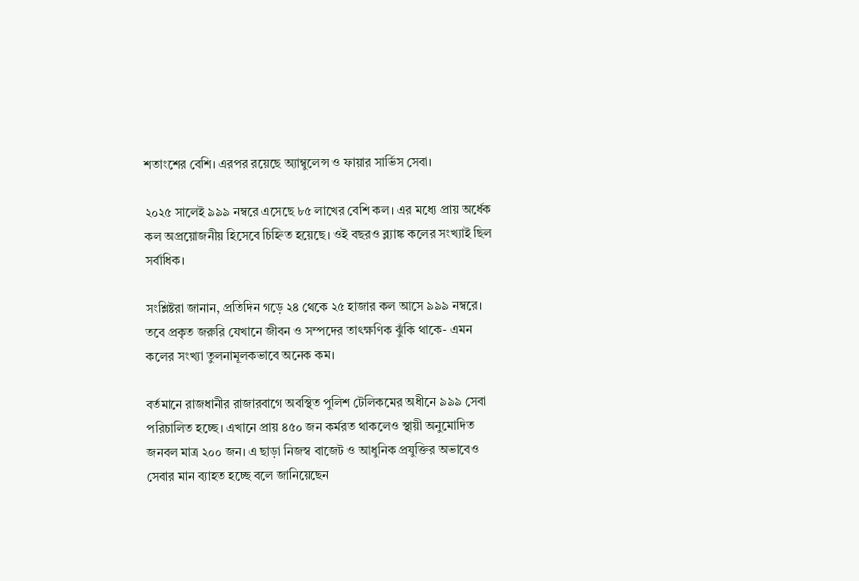শতাংশের বেশি। এরপর রয়েছে অ্যাম্বুলেন্স ও ফায়ার সার্ভিস সেবা।

২০২৫ সালেই ৯৯৯ নম্বরে এসেছে ৮৫ লাখের বেশি কল। এর মধ্যে প্রায় অর্ধেক কল অপ্রয়োজনীয় হিসেবে চিহ্নিত হয়েছে। ওই বছরও ব্ল্যাঙ্ক কলের সংখ্যাই ছিল সর্বাধিক।

সংশ্লিষ্টরা জানান, প্রতিদিন গড়ে ২৪ থেকে ২৫ হাজার কল আসে ৯৯৯ নম্বরে। তবে প্রকৃত জরুরি যেখানে জীবন ও সম্পদের তাৎক্ষণিক ঝুঁকি থাকে- এমন কলের সংখ্যা তুলনামূলকভাবে অনেক কম।

বর্তমানে রাজধানীর রাজারবাগে অবস্থিত পুলিশ টেলিকমের অধীনে ৯৯৯ সেবা পরিচালিত হচ্ছে। এখানে প্রায় ৪৫০ জন কর্মরত থাকলেও স্থায়ী অনুমোদিত জনবল মাত্র ২০০ জন। এ ছাড়া নিজস্ব বাজেট ও আধুনিক প্রযুক্তির অভাবেও সেবার মান ব্যাহত হচ্ছে বলে জানিয়েছেন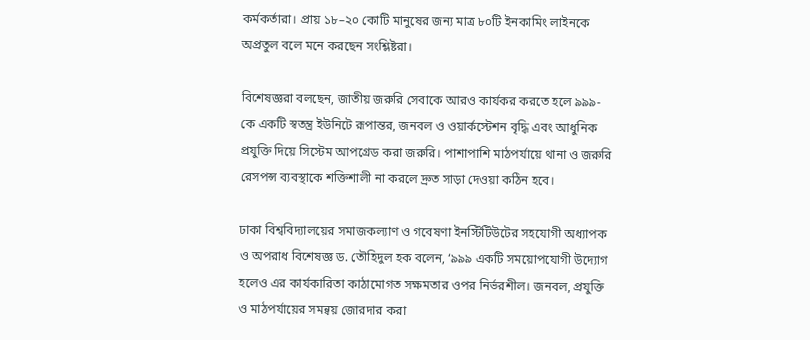কর্মকর্তারা। প্রায় ১৮–২০ কোটি মানুষের জন্য মাত্র ৮০টি ইনকামিং লাইনকে অপ্রতুল বলে মনে করছেন সংশ্লিষ্টরা।

বিশেষজ্ঞরা বলছেন, জাতীয় জরুরি সেবাকে আরও কার্যকর করতে হলে ৯৯৯-কে একটি স্বতন্ত্র ইউনিটে রূপান্তর, জনবল ও ওয়ার্কস্টেশন বৃদ্ধি এবং আধুনিক প্রযুক্তি দিয়ে সিস্টেম আপগ্রেড করা জরুরি। পাশাপাশি মাঠপর্যায়ে থানা ও জরুরি রেসপন্স ব্যবস্থাকে শক্তিশালী না করলে দ্রুত সাড়া দেওয়া কঠিন হবে।

ঢাকা বিশ্ববিদ্যালয়ের সমাজকল্যাণ ও গবেষণা ইনস্টিটিউটের সহযোগী অধ্যাপক ও অপরাধ বিশেষজ্ঞ ড. তৌহিদুল হক বলেন, ‘৯৯৯ একটি সময়োপযোগী উদ্যোগ হলেও এর কার্যকারিতা কাঠামোগত সক্ষমতার ওপর নির্ভরশীল। জনবল, প্রযুক্তি ও মাঠপর্যায়ের সমন্বয় জোরদার করা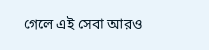গেলে এই সেবা আরও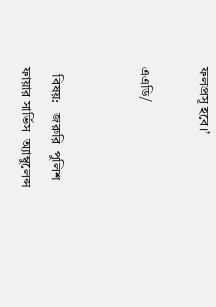ফলপ্রসূ হবে।’

এএডি/


  বিষয়:   জরুরি  পুলিশ  ফায়ার সার্ভিস  অ্যাম্বুলেন্স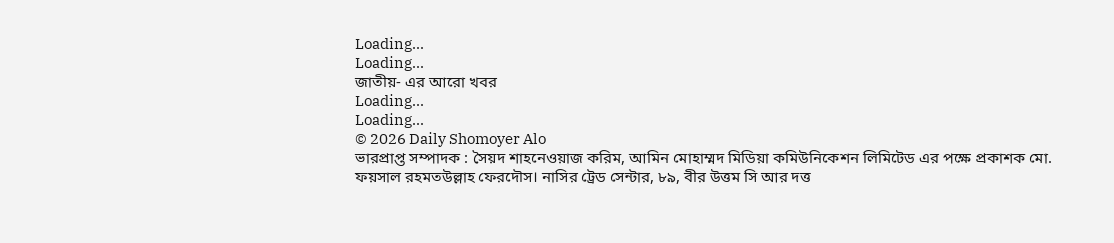Loading...
Loading...
জাতীয়- এর আরো খবর
Loading...
Loading...
© 2026 Daily Shomoyer Alo
ভারপ্রাপ্ত সম্পাদক : সৈয়দ শাহনেওয়াজ করিম, আমিন মোহাম্মদ মিডিয়া কমিউনিকেশন লিমিটেড এর পক্ষে প্রকাশক মো. ফয়সাল রহমতউল্লাহ ফেরদৌস। নাসির ট্রেড সেন্টার, ৮৯, বীর উত্তম সি আর দত্ত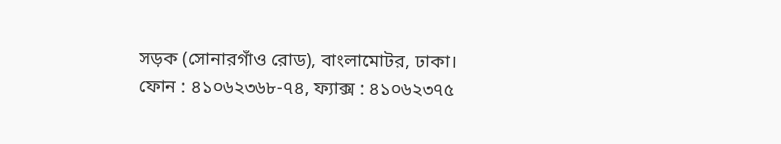সড়ক (সোনারগাঁও রোড), বাংলামোটর, ঢাকা।
ফোন : ৪১০৬২৩৬৮-৭৪, ফ্যাক্স : ৪১০৬২৩৭৫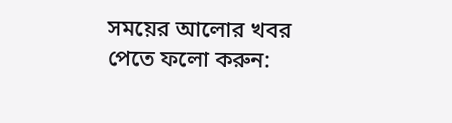সময়ের আলোর খবর পেতে ফলো করুন: